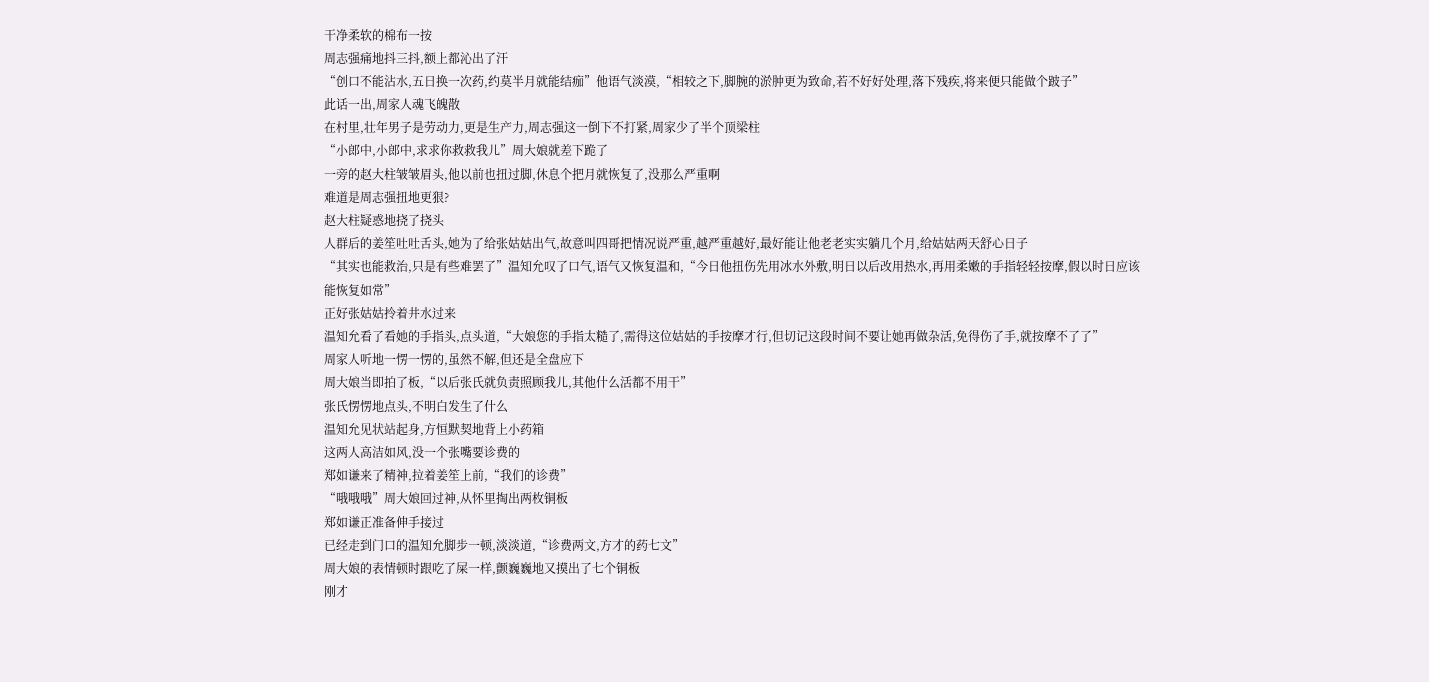干净柔软的棉布一按
周志强痛地抖三抖,额上都沁出了汗
“创口不能沾水,五日换一次药,约莫半月就能结痂”他语气淡漠,“相较之下,脚腕的淤肿更为致命,若不好好处理,落下残疾,将来便只能做个跛子”
此话一出,周家人魂飞魄散
在村里,壮年男子是劳动力,更是生产力,周志强这一倒下不打紧,周家少了半个顶梁柱
“小郎中,小郎中,求求你救救我儿”周大娘就差下跪了
一旁的赵大柱皱皱眉头,他以前也扭过脚,休息个把月就恢复了,没那么严重啊
难道是周志强扭地更狠?
赵大柱疑惑地挠了挠头
人群后的姜笙吐吐舌头,她为了给张姑姑出气,故意叫四哥把情况说严重,越严重越好,最好能让他老老实实躺几个月,给姑姑两天舒心日子
“其实也能救治,只是有些难罢了”温知允叹了口气,语气又恢复温和,“今日他扭伤先用冰水外敷,明日以后改用热水,再用柔嫩的手指轻轻按摩,假以时日应该能恢复如常”
正好张姑姑拎着井水过来
温知允看了看她的手指头,点头道,“大娘您的手指太糙了,需得这位姑姑的手按摩才行,但切记这段时间不要让她再做杂活,免得伤了手,就按摩不了了”
周家人听地一愣一愣的,虽然不解,但还是全盘应下
周大娘当即拍了板,“以后张氏就负责照顾我儿,其他什么活都不用干”
张氏愣愣地点头,不明白发生了什么
温知允见状站起身,方恒默契地背上小药箱
这两人高洁如风,没一个张嘴要诊费的
郑如谦来了精神,拉着姜笙上前,“我们的诊费”
“哦哦哦”周大娘回过神,从怀里掏出两枚铜板
郑如谦正准备伸手接过
已经走到门口的温知允脚步一顿,淡淡道,“诊费两文,方才的药七文”
周大娘的表情顿时跟吃了屎一样,颤巍巍地又摸出了七个铜板
刚才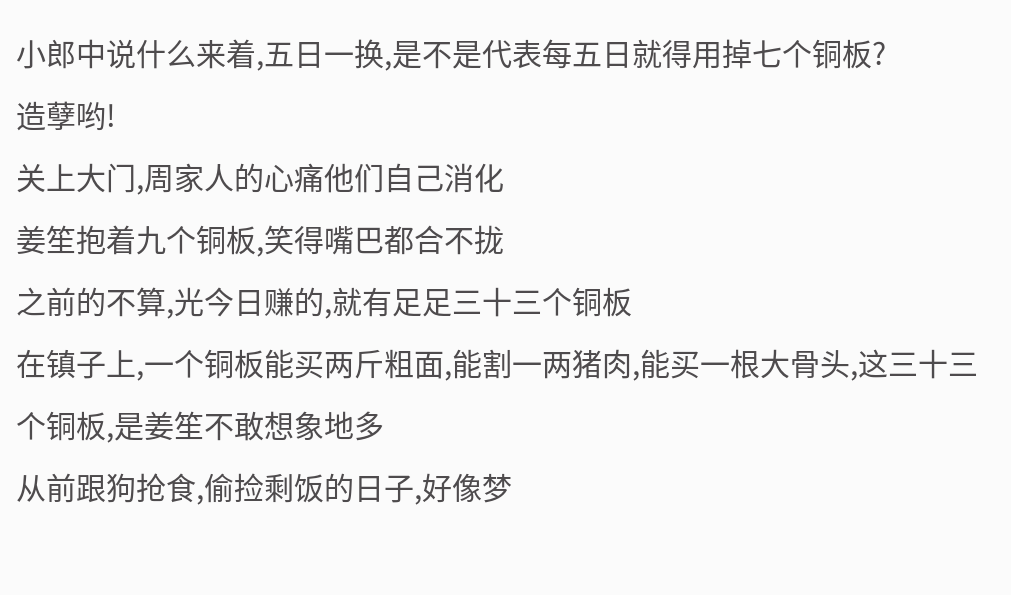小郎中说什么来着,五日一换,是不是代表每五日就得用掉七个铜板?
造孽哟!
关上大门,周家人的心痛他们自己消化
姜笙抱着九个铜板,笑得嘴巴都合不拢
之前的不算,光今日赚的,就有足足三十三个铜板
在镇子上,一个铜板能买两斤粗面,能割一两猪肉,能买一根大骨头,这三十三个铜板,是姜笙不敢想象地多
从前跟狗抢食,偷捡剩饭的日子,好像梦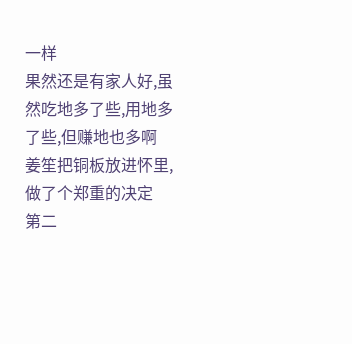一样
果然还是有家人好,虽然吃地多了些,用地多了些,但赚地也多啊
姜笙把铜板放进怀里,做了个郑重的决定
第二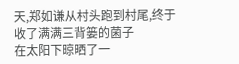天,郑如谦从村头跑到村尾,终于收了满满三背篓的菌子
在太阳下晾晒了一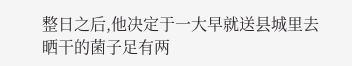整日之后,他决定于一大早就送县城里去
晒干的菌子足有两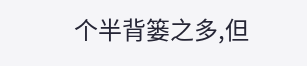个半背篓之多,但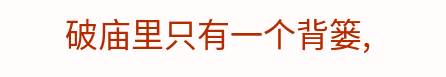破庙里只有一个背篓,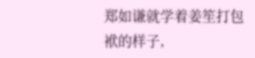郑如谦就学着姜笙打包袱的样子,